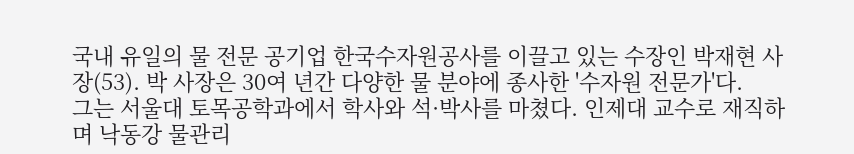국내 유일의 물 전문 공기업 한국수자원공사를 이끌고 있는 수장인 박재현 사장(53). 박 사장은 30여 년간 다양한 물 분야에 종사한 '수자원 전문가'다.
그는 서울대 토목공학과에서 학사와 석·박사를 마쳤다. 인제대 교수로 재직하며 낙동강 물관리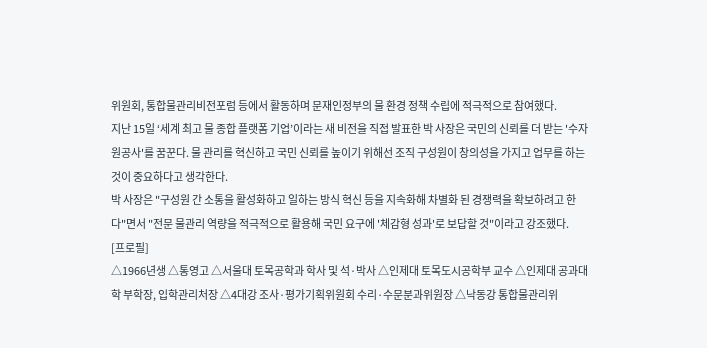위원회, 통합물관리비전포럼 등에서 활동하며 문재인정부의 물 환경 정책 수립에 적극적으로 참여했다.
지난 15일 ‘세계 최고 물 종합 플랫폼 기업’이라는 새 비전을 직접 발표한 박 사장은 국민의 신뢰를 더 받는 '수자원공사'를 꿈꾼다. 물 관리를 혁신하고 국민 신뢰를 높이기 위해선 조직 구성원이 창의성을 가지고 업무를 하는 것이 중요하다고 생각한다.
박 사장은 "구성원 간 소통을 활성화하고 일하는 방식 혁신 등을 지속화해 차별화 된 경쟁력을 확보하려고 한다"면서 "전문 물관리 역량을 적극적으로 활용해 국민 요구에 '체감형 성과'로 보답할 것"이라고 강조했다.
[프로필]
△1966년생 △통영고 △서울대 토목공학과 학사 및 석·박사 △인제대 토목도시공학부 교수 △인제대 공과대학 부학장, 입학관리처장 △4대강 조사·평가기획위원회 수리·수문분과위원장 △낙동강 통합물관리위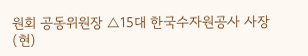원회 공동위원장 △15대 한국수자원공사 사장(현)